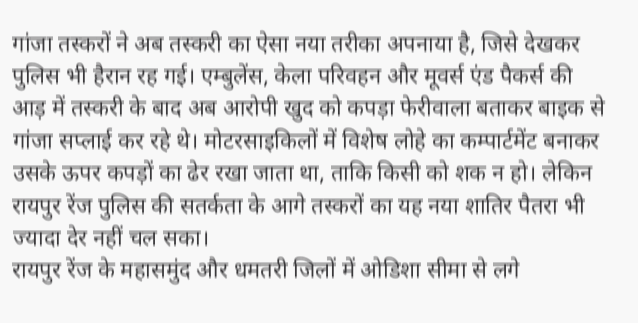गांजा तस्करों ने अब तस्करी का ऐसा नया तरीका अपनाया है, जिसे देखकर पुलिस भी हैरान रह गई। एम्बुलेंस, केला परिवहन और मूवर्स एंड पैकर्स की आड़ में तस्करी के बाद अब आरोपी खुद को कपड़ा फेरीवाला बताकर बाइक से गांजा सप्लाई कर रहे थे। मोटरसाइकिलों में विशेष लोहे का कम्पार्टमेंट बनाकर उसके ऊपर कपड़ों का ढेर रखा जाता था, ताकि किसी को शक न हो। लेकिन रायपुर रेंज पुलिस की सतर्कता के आगे तस्करों का यह नया शातिर पैतरा भी ज्यादा देर नहीं चल सका।
रायपुर रेंज के महासमुंद और धमतरी जिलों में ओडिशा सीमा से लगे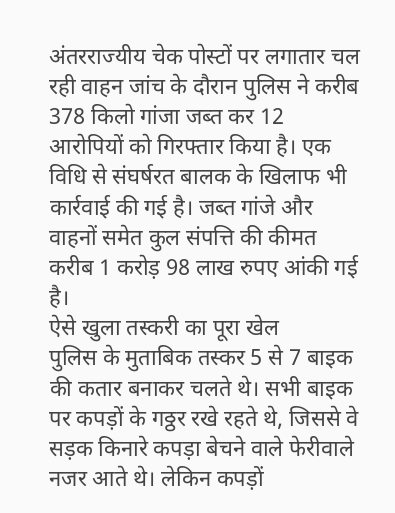अंतरराज्यीय चेक पोस्टों पर लगातार चल रही वाहन जांच के दौरान पुलिस ने करीब 378 किलो गांजा जब्त कर 12 आरोपियों को गिरफ्तार किया है। एक विधि से संघर्षरत बालक के खिलाफ भी कार्रवाई की गई है। जब्त गांजे और वाहनों समेत कुल संपत्ति की कीमत करीब 1 करोड़ 98 लाख रुपए आंकी गई है।
ऐसे खुला तस्करी का पूरा खेल
पुलिस के मुताबिक तस्कर 5 से 7 बाइक की कतार बनाकर चलते थे। सभी बाइक पर कपड़ों के गठ्ठर रखे रहते थे, जिससे वे सड़क किनारे कपड़ा बेचने वाले फेरीवाले नजर आते थे। लेकिन कपड़ों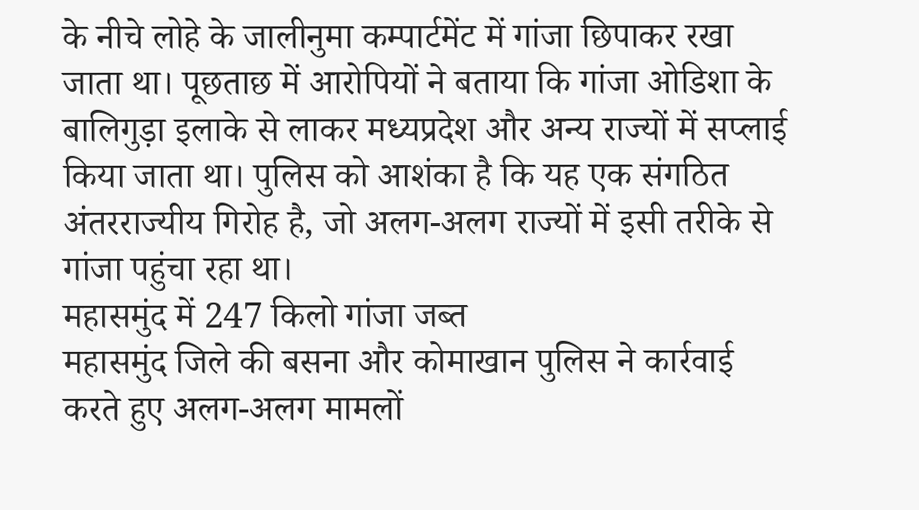के नीचे लोहे के जालीनुमा कम्पार्टमेंट में गांजा छिपाकर रखा जाता था। पूछताछ में आरोपियों ने बताया कि गांजा ओडिशा के बालिगुड़ा इलाके से लाकर मध्यप्रदेश और अन्य राज्यों में सप्लाई किया जाता था। पुलिस को आशंका है कि यह एक संगठित अंतरराज्यीय गिरोह है, जो अलग-अलग राज्यों में इसी तरीके से गांजा पहुंचा रहा था।
महासमुंद में 247 किलो गांजा जब्त
महासमुंद जिले की बसना और कोमाखान पुलिस ने कार्रवाई करते हुए अलग-अलग मामलों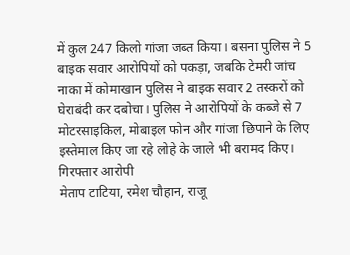में कुल 247 किलो गांजा जब्त किया। बसना पुलिस ने 5 बाइक सवार आरोपियों को पकड़ा, जबकि टेमरी जांच नाका में कोमाखान पुलिस ने बाइक सवार 2 तस्करों को घेराबंदी कर दबोचा। पुलिस ने आरोपियों के कब्जे से 7 मोटरसाइकिल, मोबाइल फोन और गांजा छिपाने के लिए इस्तेमाल किए जा रहे लोहे के जाले भी बरामद किए।
गिरफ्तार आरोपी
मेताप टाटिया, रमेश चौहान, राजू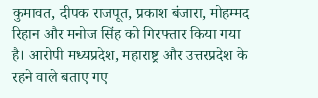कुमावत, दीपक राजपूत, प्रकाश बंजारा, मोहम्मद रिहान और मनोज सिंह को गिरफ्तार किया गया है। आरोपी मध्यप्रदेश, महाराष्ट्र और उत्तरप्रदेश के रहने वाले बताए गए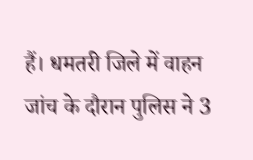हैं। धमतरी जिले में वाहन जांच के दौरान पुलिस ने 3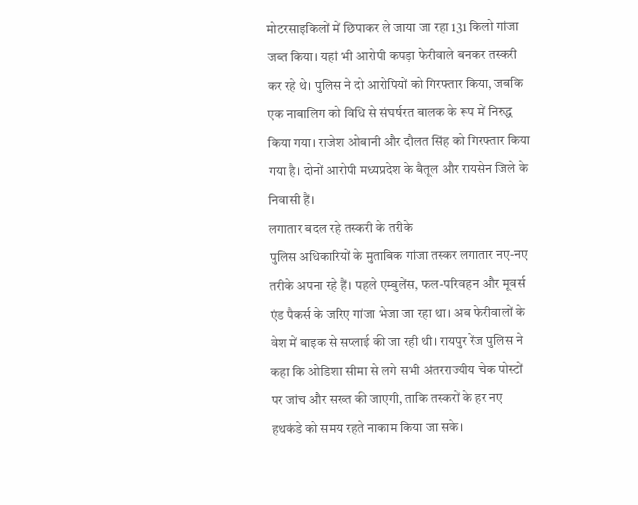मोटरसाइकिलों में छिपाकर ले जाया जा रहा 131 किलो गांजा जब्त किया। यहां भी आरोपी कपड़ा फेरीवाले बनकर तस्करी कर रहे थे। पुलिस ने दो आरोपियों को गिरफ्तार किया, जबकि एक नाबालिग को विधि से संघर्षरत बालक के रूप में निरुद्ध किया गया। राजेश ओबानी और दौलत सिंह को गिरफ्तार किया गया है। दोनों आरोपी मध्यप्रदेश के बैतूल और रायसेन जिले के निवासी हैं।
लगातार बदल रहे तस्करी के तरीके
पुलिस अधिकारियों के मुताबिक गांजा तस्कर लगातार नए-नए तरीके अपना रहे हैं। पहले एम्बुलेंस, फल-परिवहन और मूवर्स एंड पैकर्स के जरिए गांजा भेजा जा रहा था। अब फेरीवालों के वेश में बाइक से सप्लाई की जा रही थी। रायपुर रेंज पुलिस ने कहा कि ओडिशा सीमा से लगे सभी अंतरराज्यीय चेक पोस्टों पर जांच और सख्त की जाएगी, ताकि तस्करों के हर नए हथकंडे को समय रहते नाकाम किया जा सके।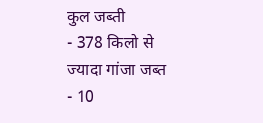कुल जब्ती
- 378 किलो से ज्यादा गांजा जब्त
- 10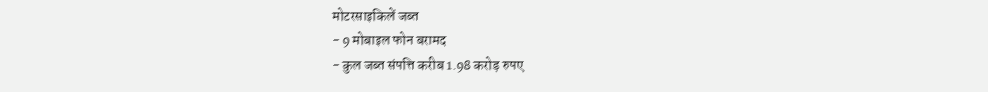मोटरसाइकिलें जब्त
- 9 मोबाइल फोन बरामद
- कुल जब्त संपत्ति करीब 1.98 करोड़ रुपए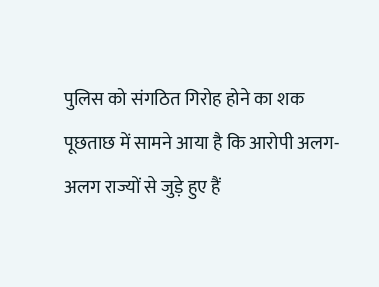पुलिस को संगठित गिरोह होने का शक
पूछताछ में सामने आया है कि आरोपी अलग-अलग राज्यों से जुड़े हुए हैं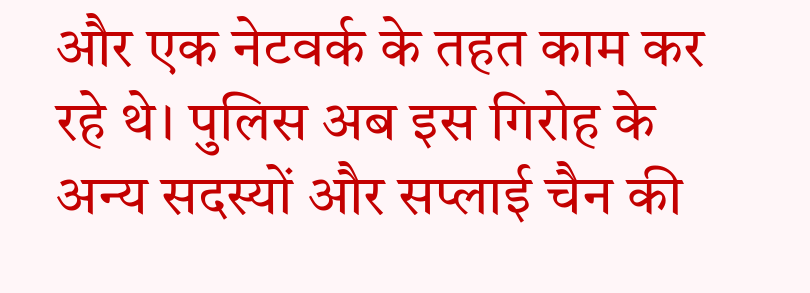और एक नेटवर्क के तहत काम कर रहे थे। पुलिस अब इस गिरोह के अन्य सदस्यों और सप्लाई चैन की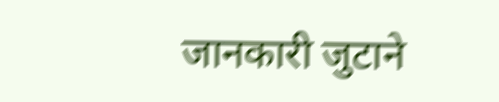जानकारी जुटाने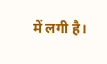में लगी है।